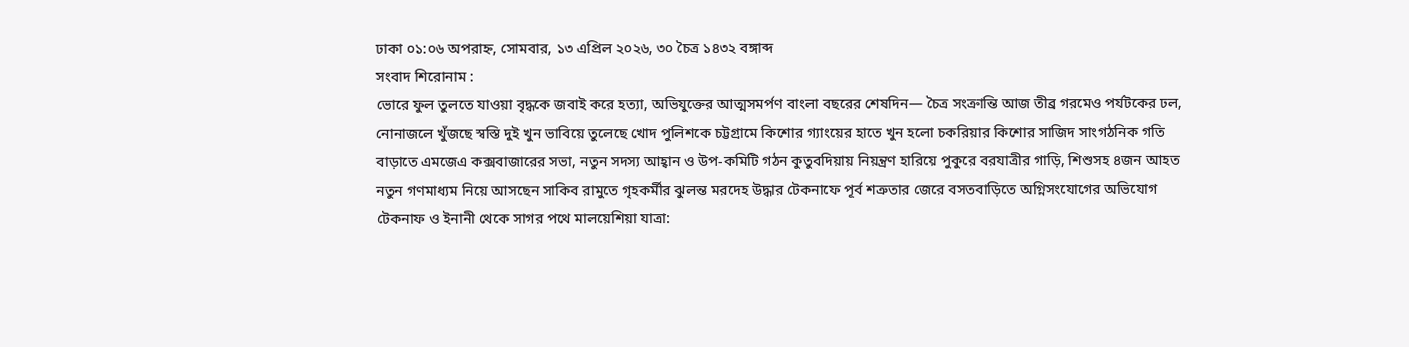ঢাকা ০১:০৬ অপরাহ্ন, সোমবার, ১৩ এপ্রিল ২০২৬, ৩০ চৈত্র ১৪৩২ বঙ্গাব্দ
সংবাদ শিরোনাম :
ভোরে ফুল তুলতে যাওয়া বৃদ্ধকে জবাই করে হত্যা, অভিযুক্তের আত্মসমর্পণ বাংলা বছরের শেষদিন— চৈত্র সংক্রান্তি আজ তীব্র গরমেও পর্যটকের ঢল, নোনাজলে খুঁজছে স্বস্তি দুই খুন ভাবিয়ে তুলেছে খোদ পুলিশকে চট্টগ্রামে কিশোর গ্যাংয়ের হাতে খুন হলো চকরিয়ার কিশোর সাজিদ সাংগঠনিক গতি বাড়াতে এমজেএ কক্সবাজারের সভা, নতুন সদস্য আহ্বান ও উপ-কমিটি গঠন কুতুবদিয়ায় নিয়ন্ত্রণ হারিয়ে পুকুরে বরযাত্রীর গাড়ি, শিশুসহ ৪জন আহত নতুন গণমাধ্যম নিয়ে আসছেন সাকিব রামুতে গৃহকর্মীর ঝুলন্ত মরদেহ উদ্ধার টেকনাফে পূর্ব শত্রুতার জেরে বসতবাড়িতে অগ্নিসংযোগের অভিযোগ টেকনাফ ও ইনানী থেকে সাগর পথে মালয়েশিয়া যাত্রা: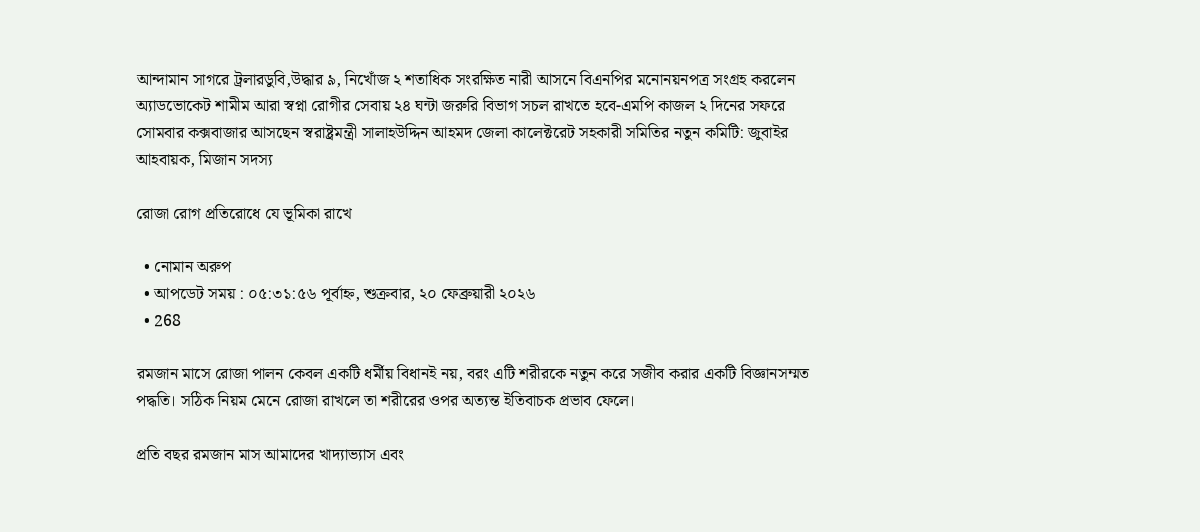আন্দামান সাগরে ট্রলারডুবি,উদ্ধার ৯, নিখোঁজ ২ শতাধিক সংরক্ষিত নারী আসনে বিএনপির মনোনয়নপত্র সংগ্রহ করলেন অ্যাডভোকেট শামীম আরা স্বপ্না রোগীর সেবায় ২৪ ঘন্টা জরুরি বিভাগ সচল রাখতে হবে-এমপি কাজল ২ দিনের সফরে সোমবার কক্সবাজার আসছেন স্বরাষ্ট্রমন্ত্রী সালাহউদ্দিন আহমদ জেলা কালেক্টরেট সহকারী সমিতির নতুন কমিটি: জুবাইর আহবায়ক, মিজান সদস্য

রোজা রোগ প্রতিরোধে যে ভূমিকা রাখে

  • নোমান অরুপ
  • আপডেট সময় : ০৫:৩১:৫৬ পূর্বাহ্ন, শুক্রবার, ২০ ফেব্রুয়ারী ২০২৬
  • 268

রমজান মাসে রোজা পালন কেবল একটি ধর্মীয় বিধানই নয়, বরং এটি শরীরকে নতুন করে সজীব করার একটি বিজ্ঞানসম্মত পদ্ধতি। সঠিক নিয়ম মেনে রোজা রাখলে তা শরীরের ওপর অত্যন্ত ইতিবাচক প্রভাব ফেলে।

প্রতি বছর রমজান মাস আমাদের খাদ্যাভ্যাস এবং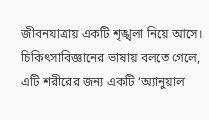জীবনযাত্রায় একটি শৃঙ্খলা নিয়ে আসে। চিকিৎসাবিজ্ঞানের ভাষায় বলতে গেলে, এটি শরীরের জন্য একটি ‘অ্যানুয়াল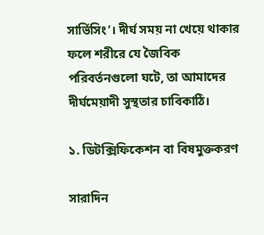সার্ভিসিং’। দীর্ঘ সময় না খেয়ে থাকার ফলে শরীরে যে জৈবিক পরিবর্তনগুলো ঘটে, তা আমাদের দীর্ঘমেয়াদী সুস্থতার চাবিকাঠি।

১. ডিটক্সিফিকেশন বা বিষমুক্তকরণ

সারাদিন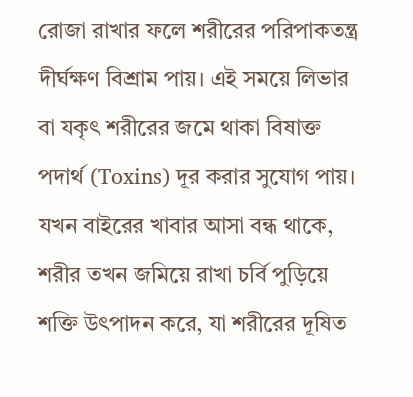রোজা রাখার ফলে শরীরের পরিপাকতন্ত্র দীর্ঘক্ষণ বিশ্রাম পায়। এই সময়ে লিভার বা যকৃৎ শরীরের জমে থাকা বিষাক্ত পদার্থ (Toxins) দূর করার সুযোগ পায়। যখন বাইরের খাবার আসা বন্ধ থাকে, শরীর তখন জমিয়ে রাখা চর্বি পুড়িয়ে শক্তি উৎপাদন করে, যা শরীরের দূষিত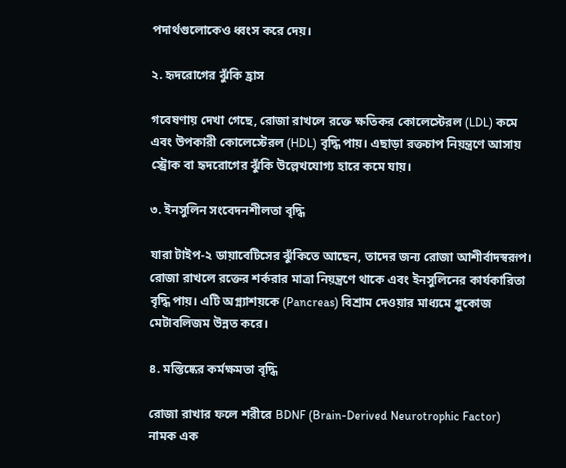পদার্থগুলোকেও ধ্বংস করে দেয়।

২. হৃদরোগের ঝুঁকি হ্রাস

গবেষণায় দেখা গেছে, রোজা রাখলে রক্তে ক্ষতিকর কোলেস্টেরল (LDL) কমে এবং উপকারী কোলেস্টেরল (HDL) বৃদ্ধি পায়। এছাড়া রক্তচাপ নিয়ন্ত্রণে আসায় স্ট্রোক বা হৃদরোগের ঝুঁকি উল্লেখযোগ্য হারে কমে যায়।

৩. ইনসুলিন সংবেদনশীলতা বৃদ্ধি

যারা টাইপ-২ ডায়াবেটিসের ঝুঁকিতে আছেন, তাদের জন্য রোজা আশীর্বাদস্বরূপ। রোজা রাখলে রক্তের শর্করার মাত্রা নিয়ন্ত্রণে থাকে এবং ইনসুলিনের কার্যকারিতা বৃদ্ধি পায়। এটি অগ্ন্যাশয়কে (Pancreas) বিশ্রাম দেওয়ার মাধ্যমে গ্লুকোজ মেটাবলিজম উন্নত করে।

৪. মস্তিষ্কের কর্মক্ষমতা বৃদ্ধি

রোজা রাখার ফলে শরীরে BDNF (Brain-Derived Neurotrophic Factor) নামক এক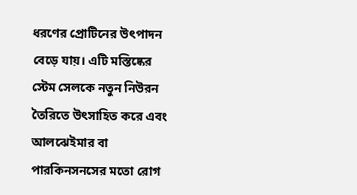ধরণের প্রোটিনের উৎপাদন বেড়ে যায়। এটি মস্তিষ্কের স্টেম সেলকে নতুন নিউরন তৈরিতে উৎসাহিত করে এবং আলঝেইমার বা পারকিনসনসের মতো রোগ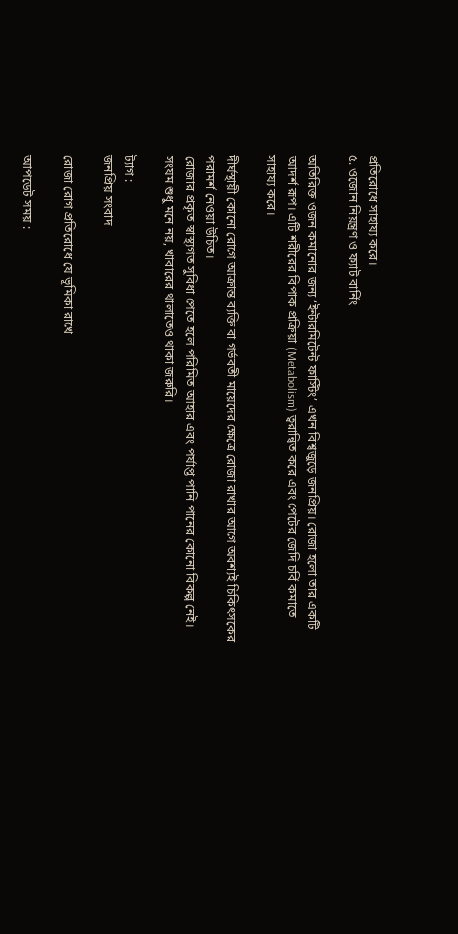প্রতিরোধে সাহায্য করে।
৫. ওজোন নিয়ন্ত্রণ ও ফ্যাট বার্নিং

অতিরিক্ত ওজন কমানোর জন্য ‘ইন্টারমিটেন্ট ফাস্টিং’ এখন বিশ্বজুড়ে জনপ্রিয়। রোজা হলো তার একটি আদর্শ রূপ। এটি শরীরের বিপাক প্রক্রিয়া (Metabolism) ত্বরান্বিত করে এবং পেটের জেদি চর্বি কমাতে সাহায্য করে।

দীর্ঘস্থায়ী কোনো রোগে আক্রান্ত ব্যক্তি বা গর্ভবতী মায়েদের ক্ষেত্রে রোজা রাখার আগে অবশ্যই চিকিৎসকের পরামর্শ নেওয়া উচিত।
রোজার প্রকৃত স্বাস্থ্যগত সুবিধা পেতে হলে পরিমিত আহার এবং পর্যাপ্ত পানি পানের কোনো বিকল্প নেই। সংযম শুধু মনে নয়, খাবারের থালাতেও থাকা জরুরি।

ট্যাগ :
জনপ্রিয় সংবাদ

রোজা রোগ প্রতিরোধে যে ভূমিকা রাখে

আপডেট সময় :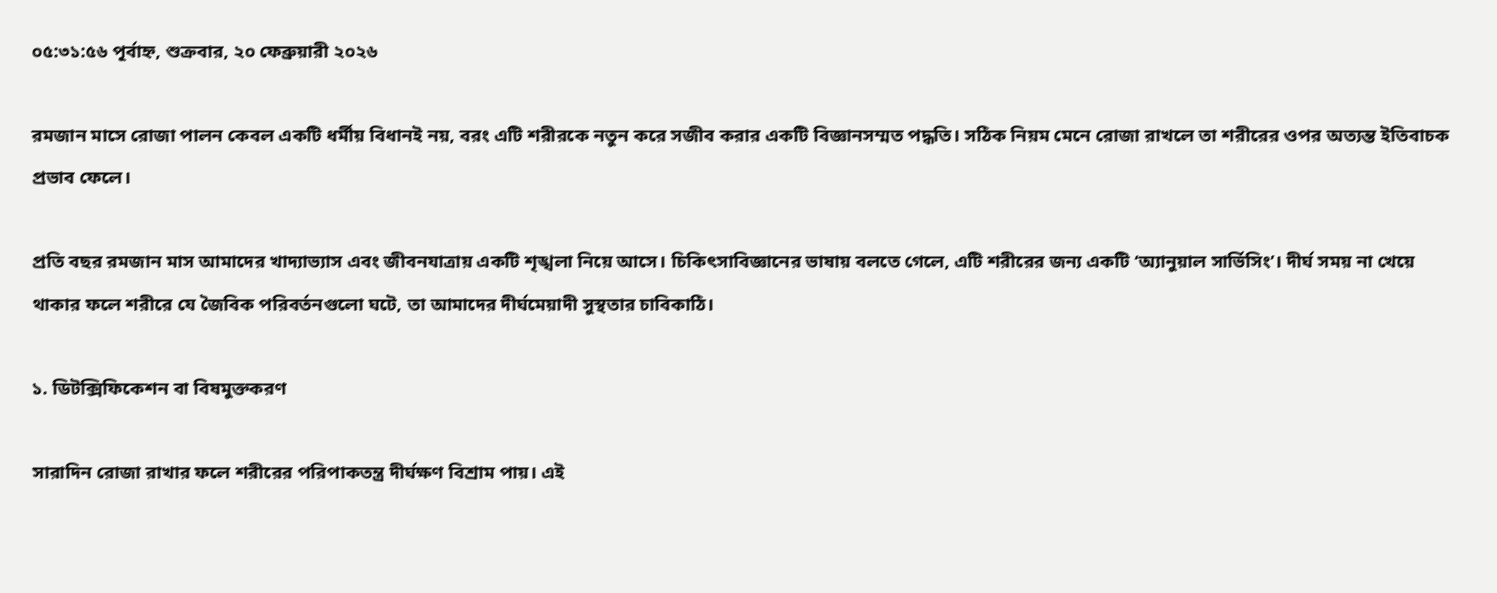০৫:৩১:৫৬ পূর্বাহ্ন, শুক্রবার, ২০ ফেব্রুয়ারী ২০২৬

রমজান মাসে রোজা পালন কেবল একটি ধর্মীয় বিধানই নয়, বরং এটি শরীরকে নতুন করে সজীব করার একটি বিজ্ঞানসম্মত পদ্ধতি। সঠিক নিয়ম মেনে রোজা রাখলে তা শরীরের ওপর অত্যন্ত ইতিবাচক প্রভাব ফেলে।

প্রতি বছর রমজান মাস আমাদের খাদ্যাভ্যাস এবং জীবনযাত্রায় একটি শৃঙ্খলা নিয়ে আসে। চিকিৎসাবিজ্ঞানের ভাষায় বলতে গেলে, এটি শরীরের জন্য একটি ‘অ্যানুয়াল সার্ভিসিং’। দীর্ঘ সময় না খেয়ে থাকার ফলে শরীরে যে জৈবিক পরিবর্তনগুলো ঘটে, তা আমাদের দীর্ঘমেয়াদী সুস্থতার চাবিকাঠি।

১. ডিটক্সিফিকেশন বা বিষমুক্তকরণ

সারাদিন রোজা রাখার ফলে শরীরের পরিপাকতন্ত্র দীর্ঘক্ষণ বিশ্রাম পায়। এই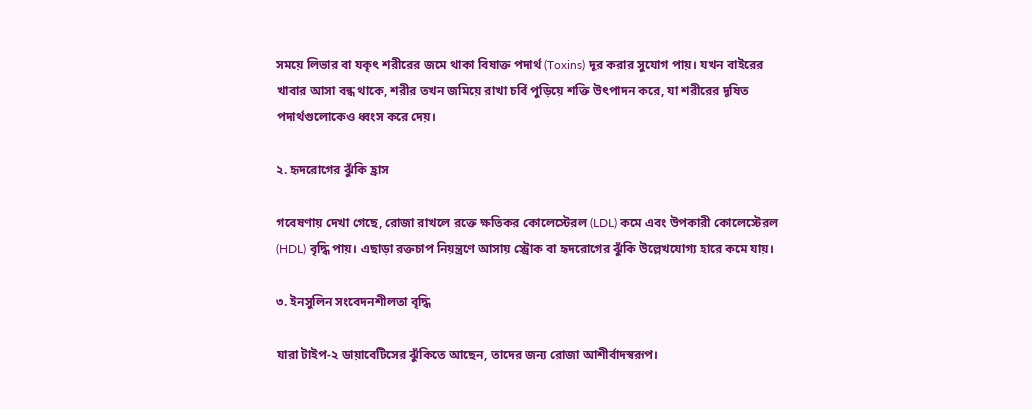সময়ে লিভার বা যকৃৎ শরীরের জমে থাকা বিষাক্ত পদার্থ (Toxins) দূর করার সুযোগ পায়। যখন বাইরের খাবার আসা বন্ধ থাকে, শরীর তখন জমিয়ে রাখা চর্বি পুড়িয়ে শক্তি উৎপাদন করে, যা শরীরের দূষিত পদার্থগুলোকেও ধ্বংস করে দেয়।

২. হৃদরোগের ঝুঁকি হ্রাস

গবেষণায় দেখা গেছে, রোজা রাখলে রক্তে ক্ষতিকর কোলেস্টেরল (LDL) কমে এবং উপকারী কোলেস্টেরল (HDL) বৃদ্ধি পায়। এছাড়া রক্তচাপ নিয়ন্ত্রণে আসায় স্ট্রোক বা হৃদরোগের ঝুঁকি উল্লেখযোগ্য হারে কমে যায়।

৩. ইনসুলিন সংবেদনশীলতা বৃদ্ধি

যারা টাইপ-২ ডায়াবেটিসের ঝুঁকিতে আছেন, তাদের জন্য রোজা আশীর্বাদস্বরূপ।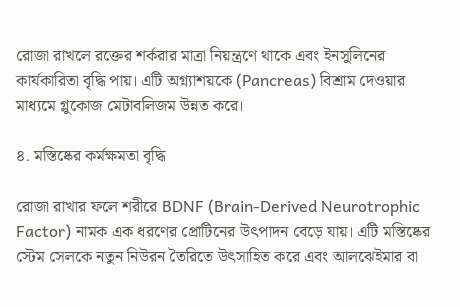রোজা রাখলে রক্তের শর্করার মাত্রা নিয়ন্ত্রণে থাকে এবং ইনসুলিনের কার্যকারিতা বৃদ্ধি পায়। এটি অগ্ন্যাশয়কে (Pancreas) বিশ্রাম দেওয়ার মাধ্যমে গ্লুকোজ মেটাবলিজম উন্নত করে।

৪. মস্তিষ্কের কর্মক্ষমতা বৃদ্ধি

রোজা রাখার ফলে শরীরে BDNF (Brain-Derived Neurotrophic Factor) নামক এক ধরণের প্রোটিনের উৎপাদন বেড়ে যায়। এটি মস্তিষ্কের স্টেম সেলকে নতুন নিউরন তৈরিতে উৎসাহিত করে এবং আলঝেইমার বা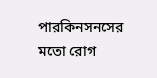পারকিনসনসের মতো রোগ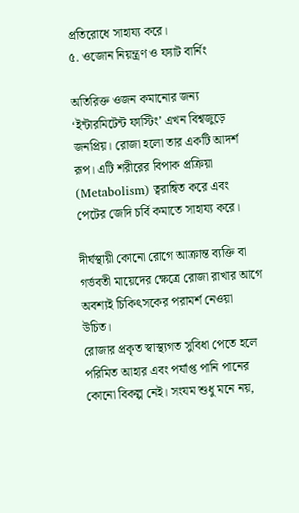প্রতিরোধে সাহায্য করে।
৫. ওজোন নিয়ন্ত্রণ ও ফ্যাট বার্নিং

অতিরিক্ত ওজন কমানোর জন্য ‘ইন্টারমিটেন্ট ফাস্টিং’ এখন বিশ্বজুড়ে জনপ্রিয়। রোজা হলো তার একটি আদর্শ রূপ। এটি শরীরের বিপাক প্রক্রিয়া (Metabolism) ত্বরান্বিত করে এবং পেটের জেদি চর্বি কমাতে সাহায্য করে।

দীর্ঘস্থায়ী কোনো রোগে আক্রান্ত ব্যক্তি বা গর্ভবতী মায়েদের ক্ষেত্রে রোজা রাখার আগে অবশ্যই চিকিৎসকের পরামর্শ নেওয়া উচিত।
রোজার প্রকৃত স্বাস্থ্যগত সুবিধা পেতে হলে পরিমিত আহার এবং পর্যাপ্ত পানি পানের কোনো বিকল্প নেই। সংযম শুধু মনে নয়,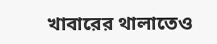খাবারের থালাতেও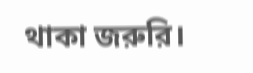থাকা জরুরি।